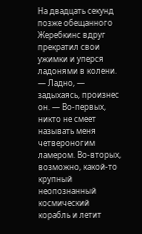На двадцать секунд позже обещанного Жеребкинс вдруг прекратил свои ужимки и уперся ладонями в колени.
— Ладно, — задыхаясь, произнес он. — Во-первых, никто не смеет называть меня четвероногим ламером. Во-вторых, возможно, какой-то крупный неопознанный космический корабль и летит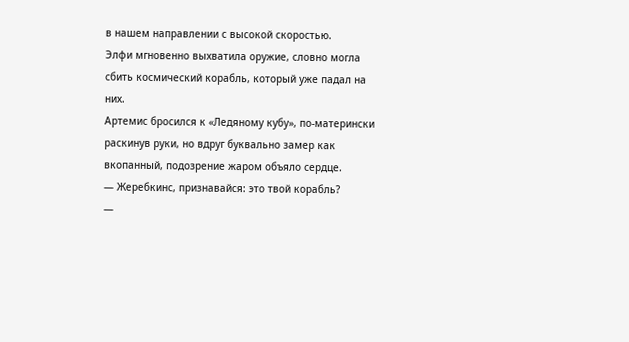в нашем направлении с высокой скоростью.
Элфи мгновенно выхватила оружие, словно могла сбить космический корабль, который уже падал на них.
Артемис бросился к «Ледяному кубу», по-матерински раскинув руки, но вдруг буквально замер как вкопанный, подозрение жаром объяло сердце.
— Жеребкинс, признавайся: это твой корабль?
—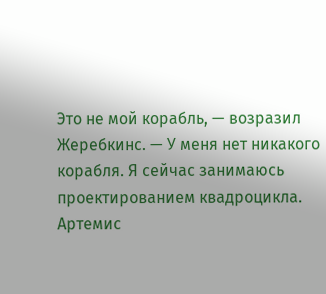Это не мой корабль, — возразил Жеребкинс. — У меня нет никакого корабля. Я сейчас занимаюсь проектированием квадроцикла.
Артемис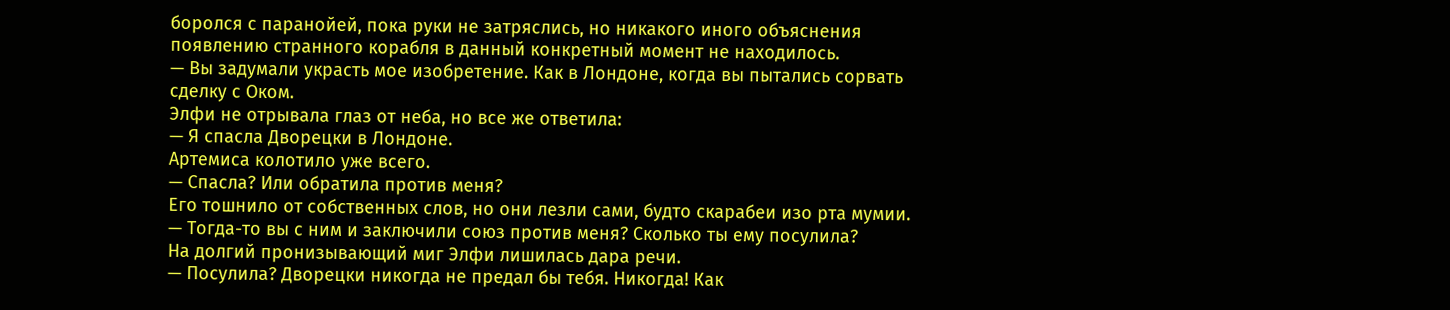боролся с паранойей, пока руки не затряслись, но никакого иного объяснения появлению странного корабля в данный конкретный момент не находилось.
— Вы задумали украсть мое изобретение. Как в Лондоне, когда вы пытались сорвать сделку с Оком.
Элфи не отрывала глаз от неба, но все же ответила:
— Я спасла Дворецки в Лондоне.
Артемиса колотило уже всего.
— Спасла? Или обратила против меня?
Его тошнило от собственных слов, но они лезли сами, будто скарабеи изо рта мумии.
— Тогда-то вы с ним и заключили союз против меня? Сколько ты ему посулила?
На долгий пронизывающий миг Элфи лишилась дара речи.
— Посулила? Дворецки никогда не предал бы тебя. Никогда! Как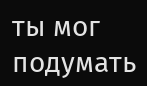ты мог подумать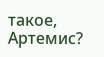такое, Артемис?